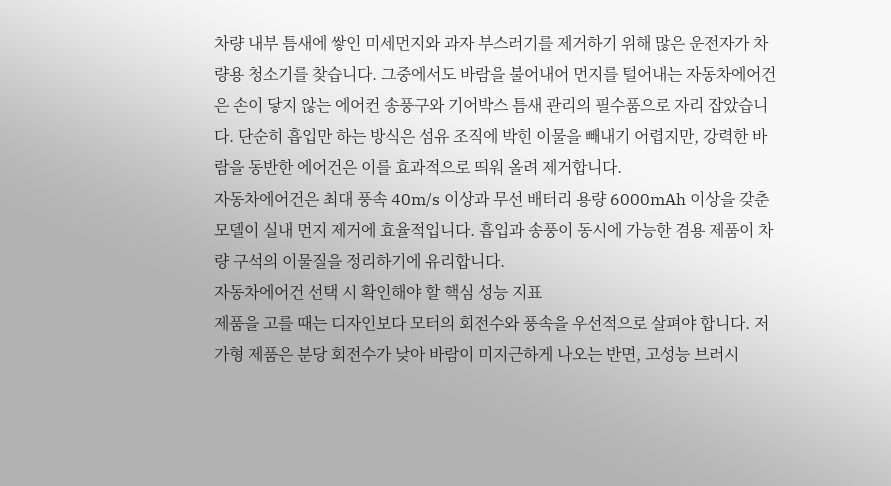차량 내부 틈새에 쌓인 미세먼지와 과자 부스러기를 제거하기 위해 많은 운전자가 차량용 청소기를 찾습니다. 그중에서도 바람을 불어내어 먼지를 털어내는 자동차에어건은 손이 닿지 않는 에어컨 송풍구와 기어박스 틈새 관리의 필수품으로 자리 잡았습니다. 단순히 흡입만 하는 방식은 섬유 조직에 박힌 이물을 빼내기 어렵지만, 강력한 바람을 동반한 에어건은 이를 효과적으로 띄워 올려 제거합니다.
자동차에어건은 최대 풍속 40m/s 이상과 무선 배터리 용량 6000mAh 이상을 갖춘 모델이 실내 먼지 제거에 효율적입니다. 흡입과 송풍이 동시에 가능한 겸용 제품이 차량 구석의 이물질을 정리하기에 유리합니다.
자동차에어건 선택 시 확인해야 할 핵심 성능 지표
제품을 고를 때는 디자인보다 모터의 회전수와 풍속을 우선적으로 살펴야 합니다. 저가형 제품은 분당 회전수가 낮아 바람이 미지근하게 나오는 반면, 고성능 브러시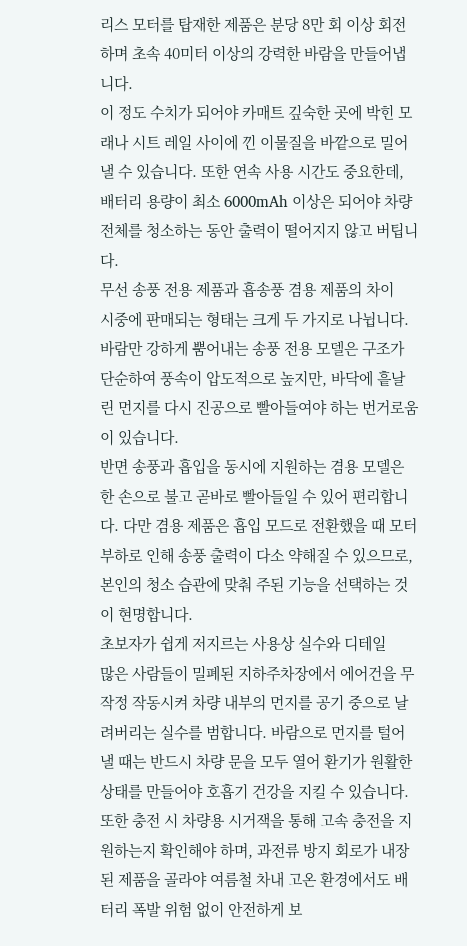리스 모터를 탑재한 제품은 분당 8만 회 이상 회전하며 초속 40미터 이상의 강력한 바람을 만들어냅니다.
이 정도 수치가 되어야 카매트 깊숙한 곳에 박힌 모래나 시트 레일 사이에 낀 이물질을 바깥으로 밀어낼 수 있습니다. 또한 연속 사용 시간도 중요한데, 배터리 용량이 최소 6000mAh 이상은 되어야 차량 전체를 청소하는 동안 출력이 떨어지지 않고 버팁니다.
무선 송풍 전용 제품과 흡송풍 겸용 제품의 차이
시중에 판매되는 형태는 크게 두 가지로 나뉩니다. 바람만 강하게 뿜어내는 송풍 전용 모델은 구조가 단순하여 풍속이 압도적으로 높지만, 바닥에 흩날린 먼지를 다시 진공으로 빨아들여야 하는 번거로움이 있습니다.
반면 송풍과 흡입을 동시에 지원하는 겸용 모델은 한 손으로 불고 곧바로 빨아들일 수 있어 편리합니다. 다만 겸용 제품은 흡입 모드로 전환했을 때 모터 부하로 인해 송풍 출력이 다소 약해질 수 있으므로, 본인의 청소 습관에 맞춰 주된 기능을 선택하는 것이 현명합니다.
초보자가 쉽게 저지르는 사용상 실수와 디테일
많은 사람들이 밀폐된 지하주차장에서 에어건을 무작정 작동시켜 차량 내부의 먼지를 공기 중으로 날려버리는 실수를 범합니다. 바람으로 먼지를 털어낼 때는 반드시 차량 문을 모두 열어 환기가 원활한 상태를 만들어야 호흡기 건강을 지킬 수 있습니다. 또한 충전 시 차량용 시거잭을 통해 고속 충전을 지원하는지 확인해야 하며, 과전류 방지 회로가 내장된 제품을 골라야 여름철 차내 고온 환경에서도 배터리 폭발 위험 없이 안전하게 보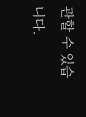관할 수 있습니다.